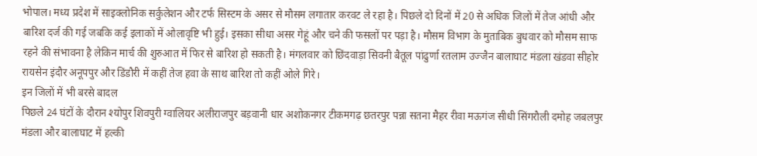भोपाल। मध्य प्रदेश में साइक्लोनिक सर्कुलेशन और टर्फ सिस्टम के असर से मौसम लगातार करवट ले रहा है। पिछले दो दिनों में 20 से अधिक जिलों में तेज आंधी और बारिश दर्ज की गई जबकि कई इलाकों में ओलावृष्टि भी हुई। इसका सीधा असर गेहूं और चने की फसलों पर पड़ा है। मौसम विभाग के मुताबिक बुधवार को मौसम साफ रहने की संभावना है लेकिन मार्च की शुरुआत में फिर से बारिश हो सकती है। मंगलवार को छिंदवाड़ा सिवनी बैतूल पांढुर्णा रतलाम उज्जैन बालाघाट मंडला खंडवा सीहोर रायसेन इंदौर अनूपपुर और डिंडौरी में कहीं तेज हवा के साथ बारिश तो कहीं ओले गिरे।
इन जिलों में भी बरसे बादल
पिछले 24 घंटों के दौरान श्योपुर शिवपुरी ग्वालियर अलीराजपुर बड़वानी धार अशोकनगर टीकमगढ़ छतरपुर पन्ना सतना मैहर रीवा मऊगंज सीधी सिंगरौली दमोह जबलपुर मंडला और बालाघाट में हल्की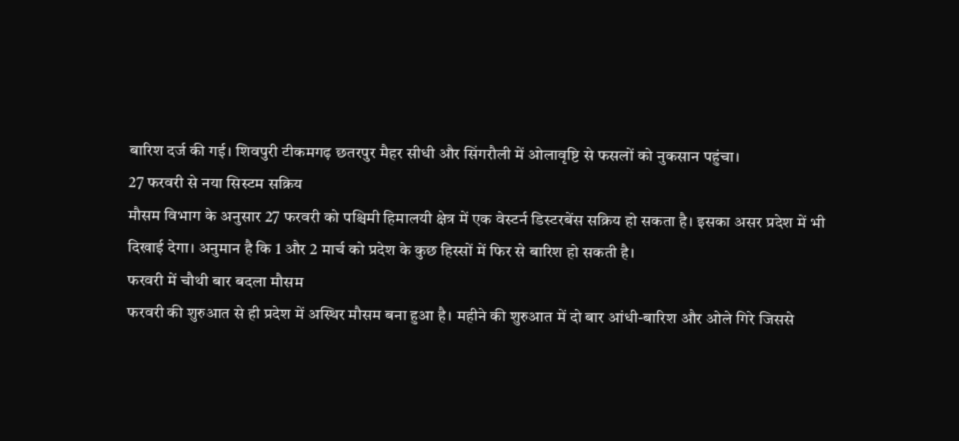बारिश दर्ज की गई। शिवपुरी टीकमगढ़ छतरपुर मैहर सीधी और सिंगरौली में ओलावृष्टि से फसलों को नुकसान पहुंचा।
27 फरवरी से नया सिस्टम सक्रिय
मौसम विभाग के अनुसार 27 फरवरी को पश्चिमी हिमालयी क्षेत्र में एक वेस्टर्न डिस्टरबेंस सक्रिय हो सकता है। इसका असर प्रदेश में भी दिखाई देगा। अनुमान है कि 1 और 2 मार्च को प्रदेश के कुछ हिस्सों में फिर से बारिश हो सकती है।
फरवरी में चौथी बार बदला मौसम
फरवरी की शुरुआत से ही प्रदेश में अस्थिर मौसम बना हुआ है। महीने की शुरुआत में दो बार आंधी-बारिश और ओले गिरे जिससे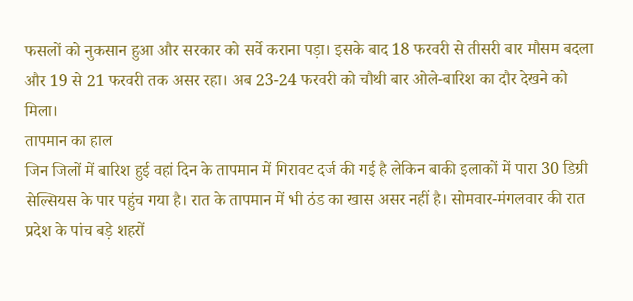फसलों को नुकसान हुआ और सरकार को सर्वे कराना पड़ा। इसके बाद 18 फरवरी से तीसरी बार मौसम बदला और 19 से 21 फरवरी तक असर रहा। अब 23-24 फरवरी को चौथी बार ओले-बारिश का दौर देखने को मिला।
तापमान का हाल
जिन जिलों में बारिश हुई वहां दिन के तापमान में गिरावट दर्ज की गई है लेकिन बाकी इलाकों में पारा 30 डिग्री सेल्सियस के पार पहुंच गया है। रात के तापमान में भी ठंड का खास असर नहीं है। सोमवार-मंगलवार की रात प्रदेश के पांच बड़े शहरों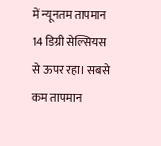में न्यूनतम तापमान 14 डिग्री सेल्सियस से ऊपर रहा। सबसे कम तापमान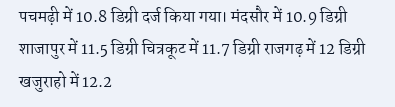पचमढ़ी में 10.8 डिग्री दर्ज किया गया। मंदसौर में 10.9 डिग्री शाजापुर में 11.5 डिग्री चित्रकूट में 11.7 डिग्री राजगढ़ में 12 डिग्री खजुराहो में 12.2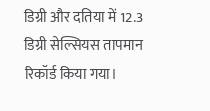डिग्री और दतिया में 12.3 डिग्री सेल्सियस तापमान रिकॉर्ड किया गया।